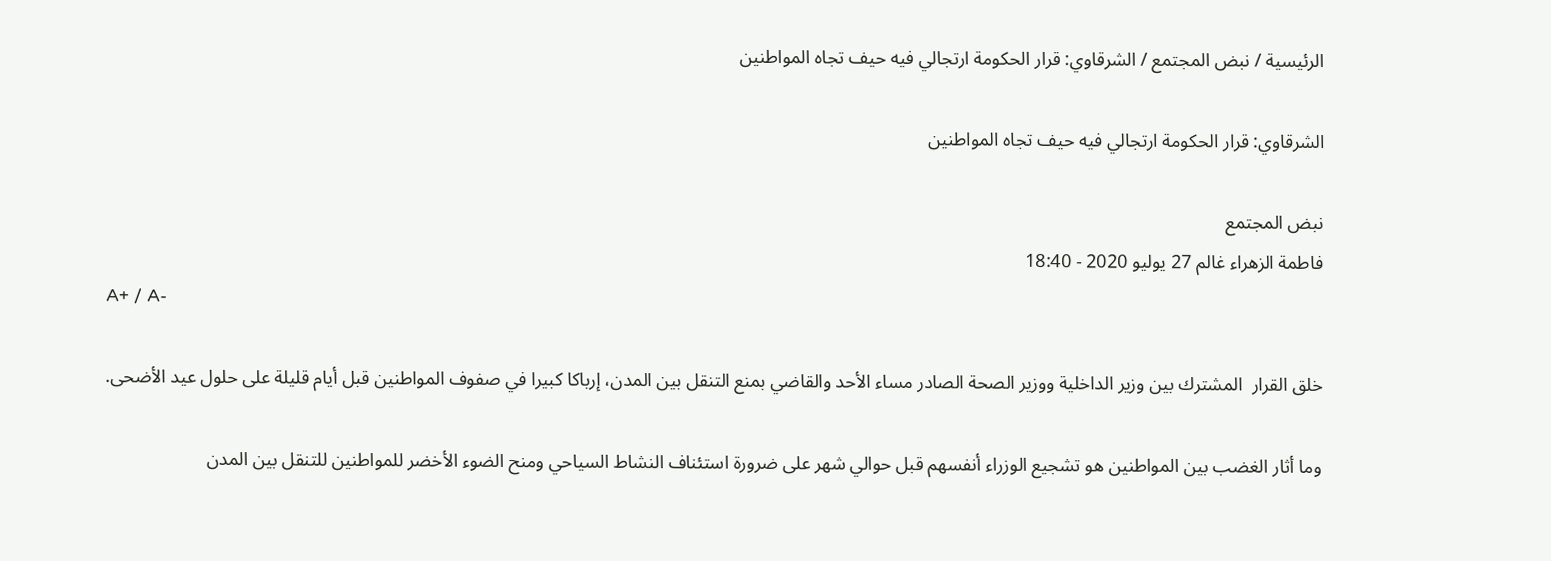الرئيسية / نبض المجتمع / الشرقاوي: قرار الحكومة ارتجالي فيه حيف تجاه المواطنين

الشرقاوي: قرار الحكومة ارتجالي فيه حيف تجاه المواطنين

نبض المجتمع
فاطمة الزهراء غالم 27 يوليو 2020 - 18:40
A+ / A-

خلق القرار  المشترك بين وزير الداخلية ووزير الصحة الصادر مساء الأحد والقاضي بمنع التنقل بين المدن، إرباكا كبيرا في صفوف المواطنين قبل أيام قليلة على حلول عيد الأضحى.

وما أثار الغضب بين المواطنين هو تشجيع الوزراء أنفسهم قبل حوالي شهر على ضرورة استئناف النشاط السياحي ومنح الضوء الأخضر للمواطنين للتنقل بين المدن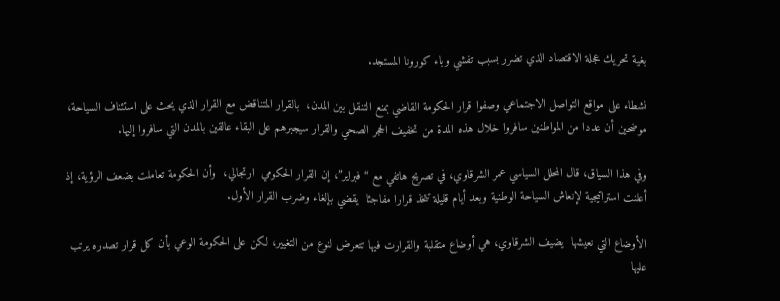بغية تحريك عجلة الاقتصاد الذي تضرر بسبب تفشي وباء كورونا المستجد.

نشطاء على مواقع التواصل الاجتماعي وصفوا قرار الحكومة القاضي بمنع التنقل بين المدن،  بالقرار المتناقض مع القرار الذي يحث على استئناف السياحة، موضحين أن عددا من المواطنين سافروا خلال هذه المدة من تخفيف الحجر الصحي والقرار سيجبرهم على البقاء عالقين بالمدن التي سافروا إليها.

وفي هذا السياق، قال المحلل السياسي عمر الشرقاوي، في تصريح هاتفي مع “فبراير”، إن القرار الحكومي  ارتجالي،  وأن الحكومة تعاملت بضعف الرؤية، إذ أعلنت استراتيجية لإنعاش السياحة الوطنية وبعد أيام قليلة تتخذ قرارا مفاجئا  يقضي بإلغاء وضرب القرار الأول.

الأوضاع التي نعيشها  يضيف الشرقاوي، هي أوضاع متقلبة والقرارت فيها تتعرض لنوع من التغيير، لكن على الحكومة الوعي بأن كل قرار تصدره يرتب عليها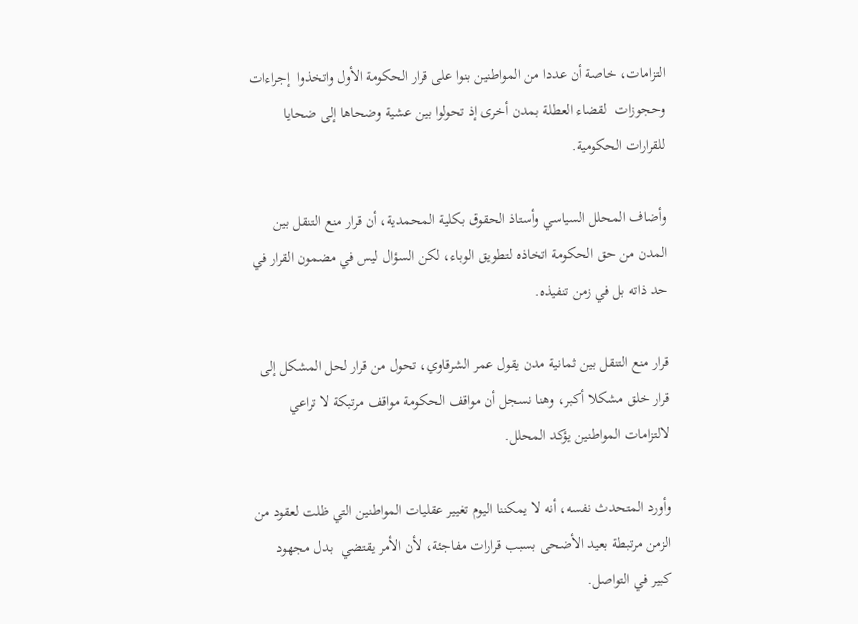التزامات، خاصة أن عددا من المواطنين بنوا على قرار الحكومة الأول واتخذوا  إجراءات وحجوزات  لقضاء العطلة بمدن أخرى إذ تحولوا بين عشية وضحاها إلى ضحايا للقرارات الحكومية.

وأضاف المحلل السياسي وأستاذ الحقوق بكلية المحمدية، أن قرار منع التنقل بين المدن من حق الحكومة اتخاذه لتطويق الوباء، لكن السؤال ليس في مضمون القرار في حد ذاته بل في زمن تنفيذه.

قرار منع التنقل بين ثمانية مدن يقول عمر الشرقاوي، تحول من قرار لحل المشكل إلى قرار خلق مشكلا أكبر، وهنا نسجل أن مواقف الحكومة مواقف مرتبكة لا تراعي لالتزامات المواطنين يؤكد المحلل.

وأورد المتحدث نفسه، أنه لا يمكننا اليوم تغيير عقليات المواطنين التي ظلت لعقود من الزمن مرتبطة بعيد الأضحى بسبب قرارات مفاجئة، لأن الأمر يقتضي  بدل مجهود كبير في التواصل.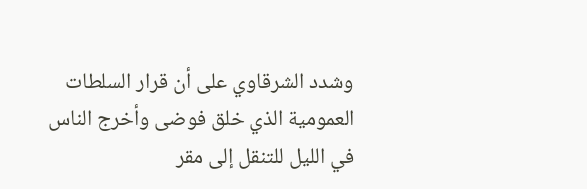وشدد الشرقاوي على أن قرار السلطات العمومية الذي خلق فوضى وأخرج الناس في الليل للتنقل إلى مقر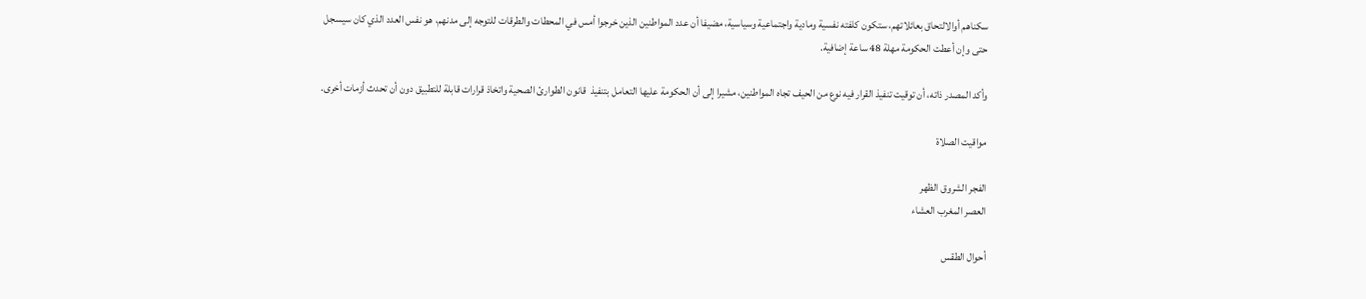سكناهم أوالالتحاق بعائلاتهم، ستكون كلفته نفسية ومادية واجتماعية وسياسية، مضيفا أن عدد المواطنين الذين خرجوا أمس في المحطات والطرقات للتوجه إلى مدنهم، هو نفس العدد الذي كان سيسجل حتى وإن أعطت الحكومة مهلة 48 ساعة إضافية.

وأكد المصدر ذاته، أن توقيت تنفيذ القرار فيه نوع من الحيف تجاه المواطنين، مشيرا إلى أن الحكومة عليها التعامل بتنفيذ  قانون الطوارئ الصحية واتخاذ قرارات قابلة للتطبيق دون أن تحدث أزمات أخرى.

مواقيت الصلاة

الفجر الشروق الظهر
العصر المغرب العشاء

أحوال الطقس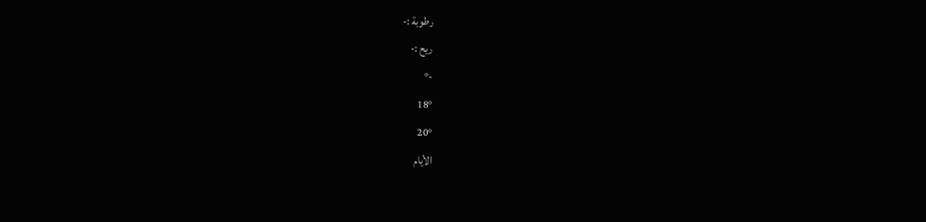رطوبة :-
ريح :-
-°
18°
20°
الأيام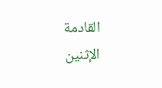القادمة
الإثنين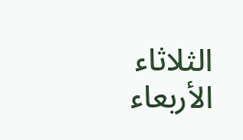الثلاثاء
الأربعاء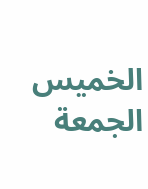الخميس
الجمعة